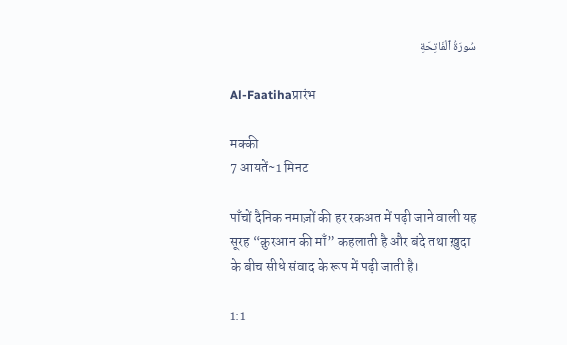سُورَةُ ٱلْفَاتِحَةِ

Al-Faatihaप्रारंभ

मक्की
7 आयतें~1 मिनट

पाँचों दैनिक नमाज़ों की हर रकअत में पढ़ी जाने वाली यह सूरह “क़ुरआन की माँ” कहलाती है और बंदे तथा ख़ुदा के बीच सीधे संवाद के रूप में पढ़ी जाती है।

1:1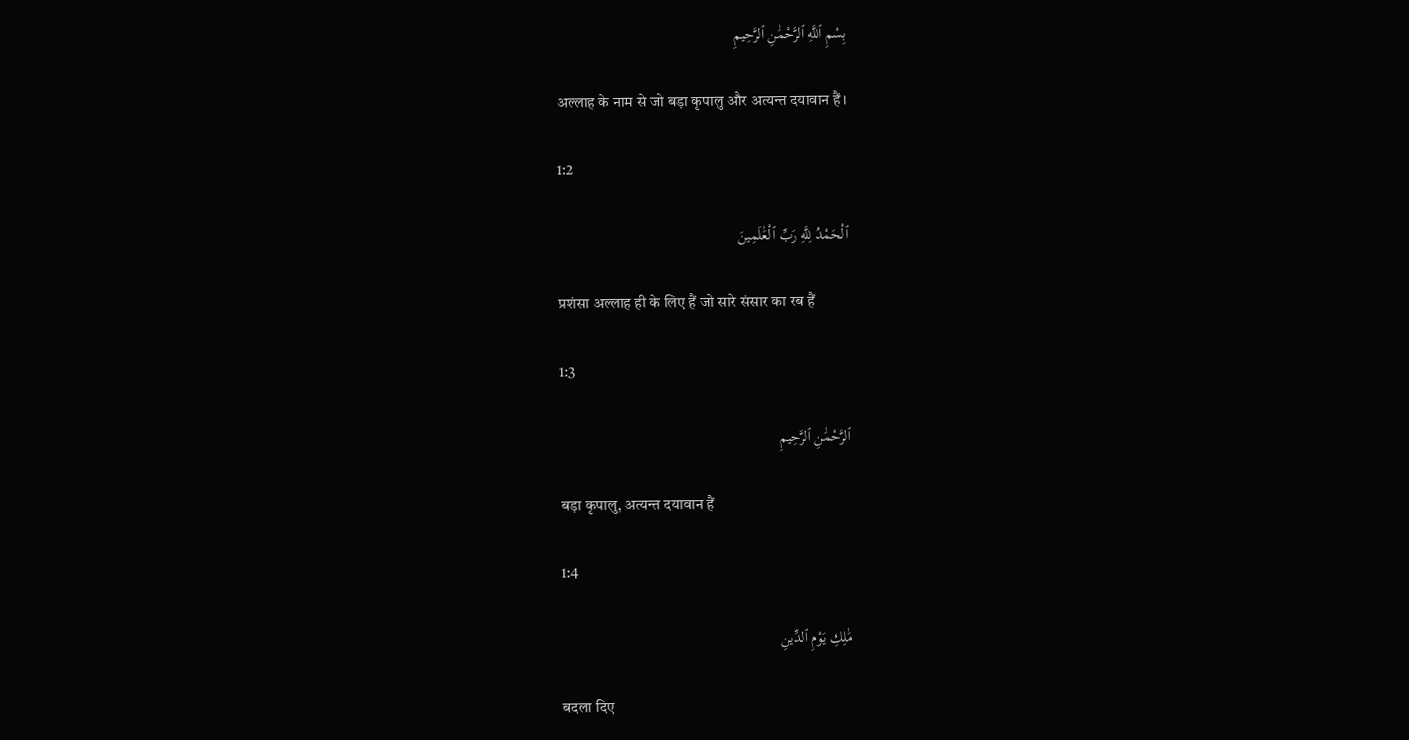بِسْمِ ٱللَّهِ ٱلرَّحْمَٰنِ ٱلرَّحِيمِ

अल्लाह के नाम से जो बड़ा कृपालु और अत्यन्त दयावान हैं।

1:2

ٱلْحَمْدُ لِلَّهِ رَبِّ ٱلْعَٰلَمِينَ

प्रशंसा अल्लाह ही के लिए हैं जो सारे संसार का रब हैं

1:3

ٱلرَّحْمَٰنِ ٱلرَّحِيمِ

बड़ा कृपालु, अत्यन्त दयावान हैं

1:4

مَٰلِكِ يَوْمِ ٱلدِّينِ

बदला दिए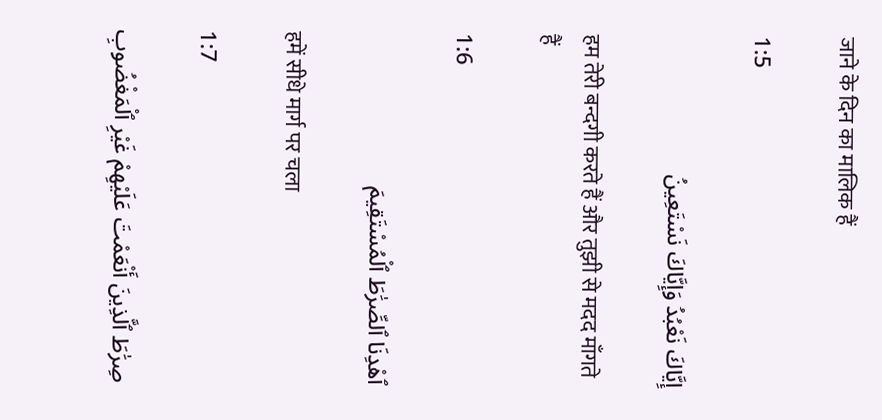जाने के दिन का मालिक हैं

1:5

إِيَّاكَ نَعْبُدُ وَإِيَّاكَ نَسْتَعِينُ

हम तेरी बन्दगी करते हैं और तुझी से मदद माँगते हैं

1:6

ٱهْدِنَا ٱلصِّرَٰطَ ٱلْمُسْتَقِيمَ

हमें सीधे मार्ग पर चला

1:7

صِرَٰطَ ٱلَّذِينَ أَنْعَمْتَ عَلَيْهِمْ غَيْرِ ٱلْمَغْضُوبِ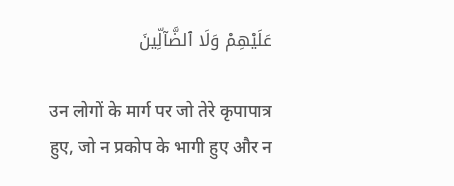عَلَيْهِمْ وَلَا ٱلضَّآلِّينَ

उन लोगों के मार्ग पर जो तेरे कृपापात्र हुए, जो न प्रकोप के भागी हुए और न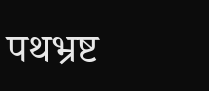पथभ्रष्ट